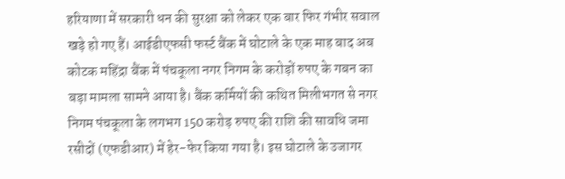हरियाणा में सरकारी धन की सुरक्षा को लेकर एक बार फिर गंभीर सवाल खड़े हो गए हैं। आईडीएफसी फर्स्ट बैंक में घोटाले के एक माह बाद अब कोटक महिंद्रा बैंक में पंचकूला नगर निगम के करोड़ों रुपए के गबन का बड़ा मामला सामने आया है। बैंक कर्मियों की कथित मिलीभगत से नगर निगम पंचकूला के लगभग 150 करोड़ रुपए की राशि की सावधि जमा रसीदों (एफडीआर) में हेर-फेर किया गया है। इस घोटाले के उजागर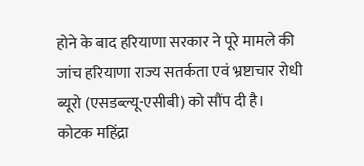होने के बाद हरियाणा सरकार ने पूरे मामले की जांच हरियाणा राज्य सतर्कता एवं भ्रष्टाचार रोधी ब्यूरो (एसडब्ल्यू-एसीबी) को सौंप दी है।
कोटक महिंद्रा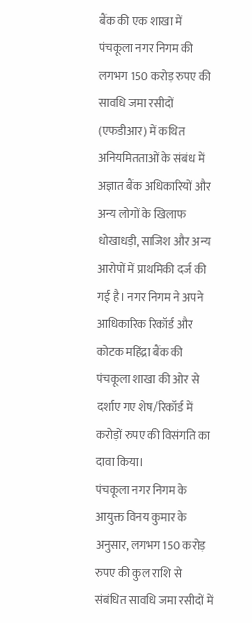बैंक की एक शाखा में पंचकूला नगर निगम की लगभग 150 करोड़ रुपए की सावधि जमा रसीदों (एफडीआर) में कथित अनियमितताओं के संबंध में अज्ञात बैंक अधिकारियों और अन्य लोगों के खिलाफ धोखाधड़ी, साजिश और अन्य आरोपों में प्राथमिकी दर्ज की गई है। नगर निगम ने अपने आधिकारिक रिकॉर्ड और कोटक महिंद्रा बैंक की पंचकूला शाखा की ओर से दर्शाए गए शेष/रिकॉर्ड में करोड़ों रुपए की विसंगति का दावा किया।
पंचकूला नगर निगम के आयुक्त विनय कुमार के अनुसार, लगभग 150 करोड़ रुपए की कुल राशि से संबंधित सावधि जमा रसीदों में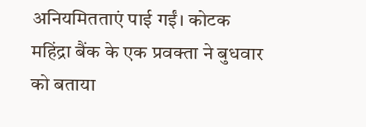अनियमितताएं पाई गईं। कोटक महिंद्रा बैंक के एक प्रवक्ता ने बुधवार को बताया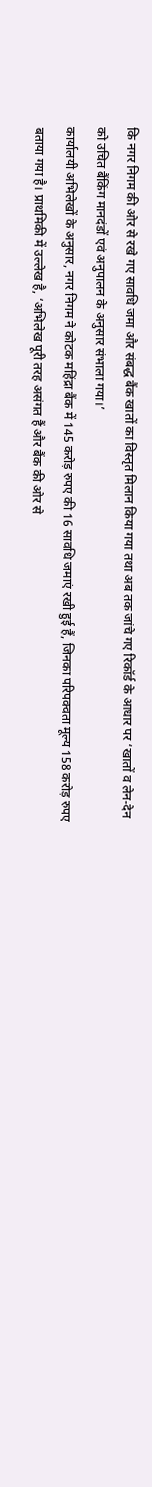कि नगर निगम की ओर से रखे गए सावधि जमा और संबद्ध बैंक खातों का विस्तृत मिलान किया गया तथा अब तक जांचे गए रिकॉर्ड के आधार पर ‘खातों व लेन-देन को उचित बैंकिंग मानदंडों एवं अनुपालन के अनुसार संभाला गया।’
कार्यालयी अभिलेखों के अनुसार, नगर निगम ने कोटक महिंद्रा बैंक में 145 करोड़ रुपए की 16 सावधि जमाएं रखी हुई हैं, जिनका परिपक्वता मूल्य 158 करोड़ रुपए बताया गया है। प्राथमिकी में उल्लेख है, ‘अभिलेख पूरी तरह असंगत हैं और बैंक की ओर से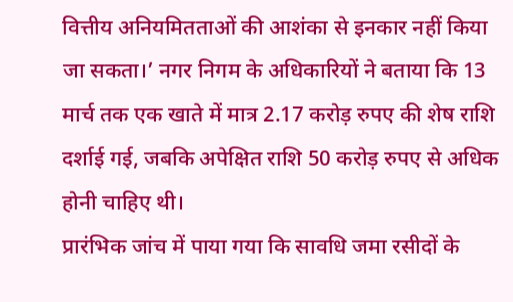वित्तीय अनियमितताओं की आशंका से इनकार नहीं किया जा सकता।’ नगर निगम के अधिकारियों ने बताया कि 13 मार्च तक एक खाते में मात्र 2.17 करोड़ रुपए की शेष राशि दर्शाई गई, जबकि अपेक्षित राशि 50 करोड़ रुपए से अधिक होनी चाहिए थी।
प्रारंभिक जांच में पाया गया कि सावधि जमा रसीदों के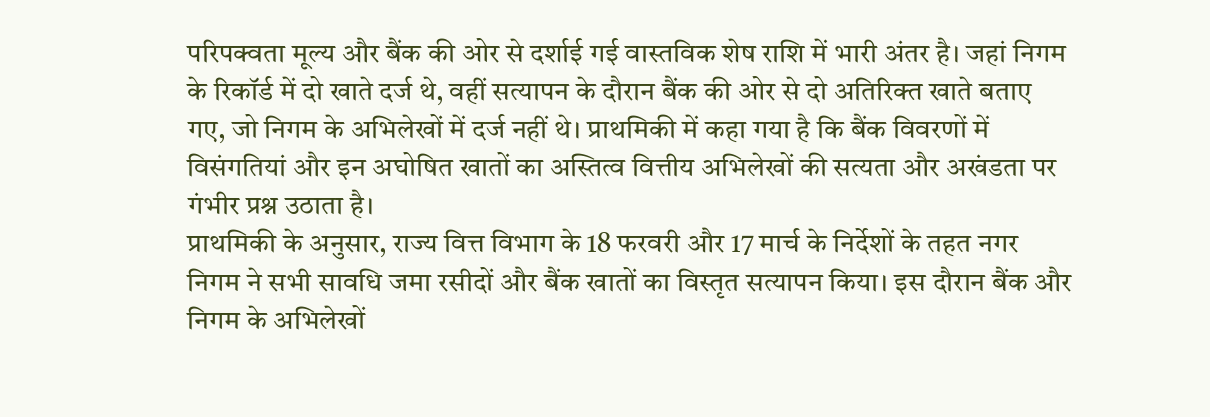परिपक्वता मूल्य और बैंक की ओर से दर्शाई गई वास्तविक शेष राशि में भारी अंतर है। जहां निगम के रिकॉर्ड में दो खाते दर्ज थे, वहीं सत्यापन के दौरान बैंक की ओर से दो अतिरिक्त खाते बताए गए, जो निगम के अभिलेखों में दर्ज नहीं थे। प्राथमिकी में कहा गया है कि बैंक विवरणों में विसंगतियां और इन अघोषित खातों का अस्तित्व वित्तीय अभिलेखों की सत्यता और अखंडता पर गंभीर प्रश्न उठाता है।
प्राथमिकी के अनुसार, राज्य वित्त विभाग के 18 फरवरी और 17 मार्च के निर्देशों के तहत नगर निगम ने सभी सावधि जमा रसीदों और बैंक खातों का विस्तृत सत्यापन किया। इस दौरान बैंक और निगम के अभिलेखों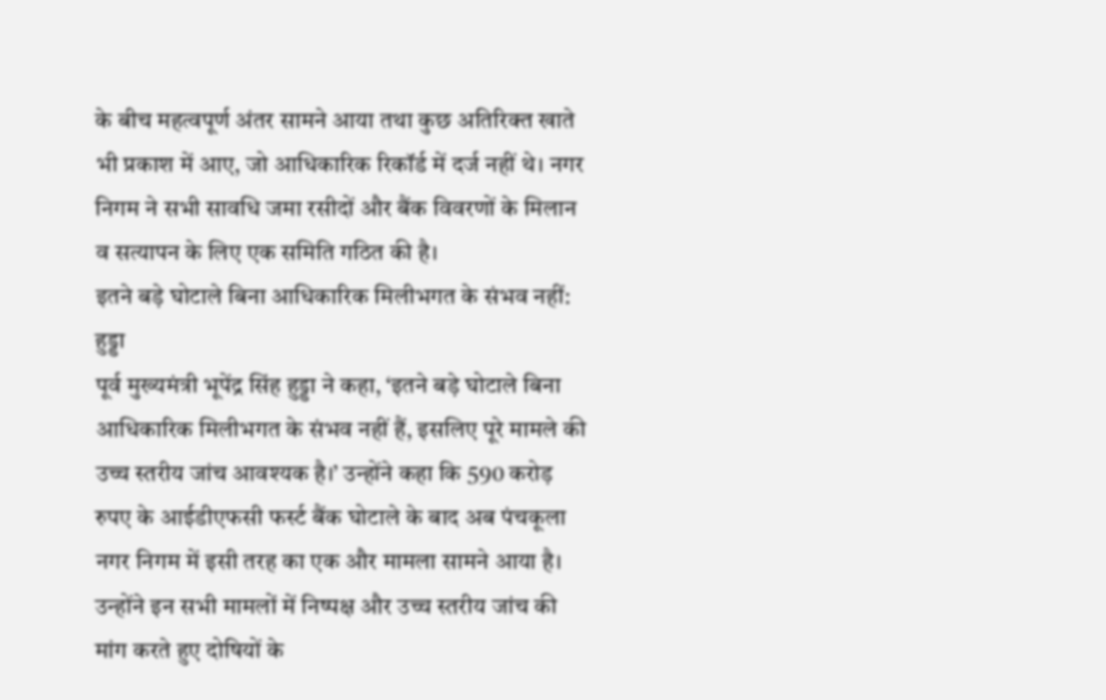के बीच महत्वपूर्ण अंतर सामने आया तथा कुछ अतिरिक्त खाते भी प्रकाश में आए, जो आधिकारिक रिकॉर्ड में दर्ज नहीं थे। नगर निगम ने सभी सावधि जमा रसीदों और बैंक विवरणों के मिलान व सत्यापन के लिए एक समिति गठित की है।
इतने बड़े घोटाले बिना आधिकारिक मिलीभगत के संभव नहीं: हुड्डा
पूर्व मुख्यमंत्री भूपेंद्र सिंह हुड्डा ने कहा, ‘इतने बड़े घोटाले बिना आधिकारिक मिलीभगत के संभव नहीं हैं, इसलिए पूरे मामले की उच्च स्तरीय जांच आवश्यक है।’ उन्होंने कहा कि 590 करोड़ रुपए के आईडीएफसी फर्स्ट बैंक घोटाले के बाद अब पंचकूला नगर निगम में इसी तरह का एक और मामला सामने आया है। उन्होंने इन सभी मामलों में निष्पक्ष और उच्च स्तरीय जांच की मांग करते हुए दोषियों के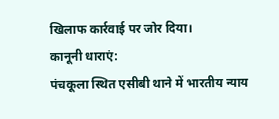खिलाफ कार्रवाई पर जोर दिया।
कानूनी धाराएं:
पंचकूला स्थित एसीबी थाने में भारतीय न्याय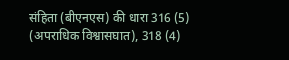संहिता (बीएनएस) की धारा 316 (5) (अपराधिक विश्वासघात), 318 (4)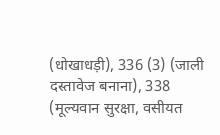(धोखाधड़ी), 336 (3) (जाली दस्तावेज बनाना), 338 (मूल्यवान सुरक्षा, वसीयत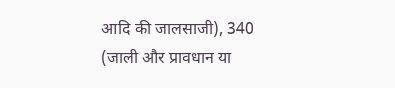आदि की जालसाजी), 340 (जाली और प्रावधान या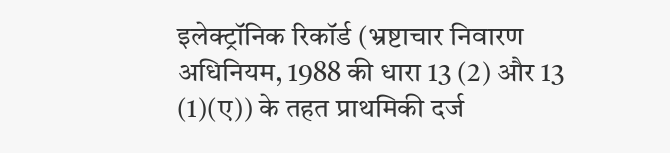इलेक्ट्रॉनिक रिकॉर्ड (भ्रष्टाचार निवारण अधिनियम, 1988 की धारा 13 (2) और 13 (1)(ए)) के तहत प्राथमिकी दर्ज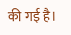की गई है।